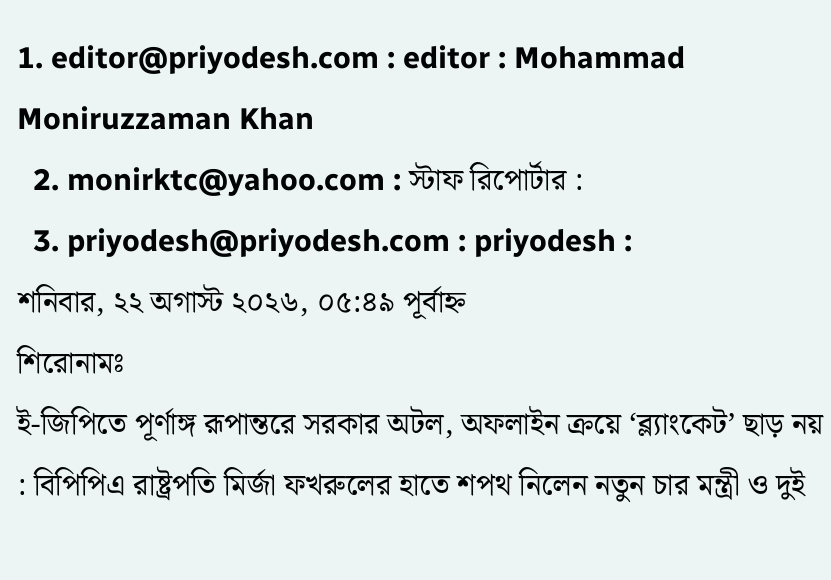1. editor@priyodesh.com : editor : Mohammad Moniruzzaman Khan
  2. monirktc@yahoo.com : স্টাফ রিপোর্টার :
  3. priyodesh@priyodesh.com : priyodesh :
শনিবার, ২২ অগাস্ট ২০২৬, ০৫:৪৯ পূর্বাহ্ন
শিরোনামঃ
ই-জিপিতে পূর্ণাঙ্গ রূপান্তরে সরকার অটল, অফলাইন ক্রয়ে ‘ব্ল্যাংকেট’ ছাড় নয় : বিপিপিএ রাষ্ট্রপতি মির্জা ফখরুলের হাতে শপথ নিলেন নতুন চার মন্ত্রী ও দুই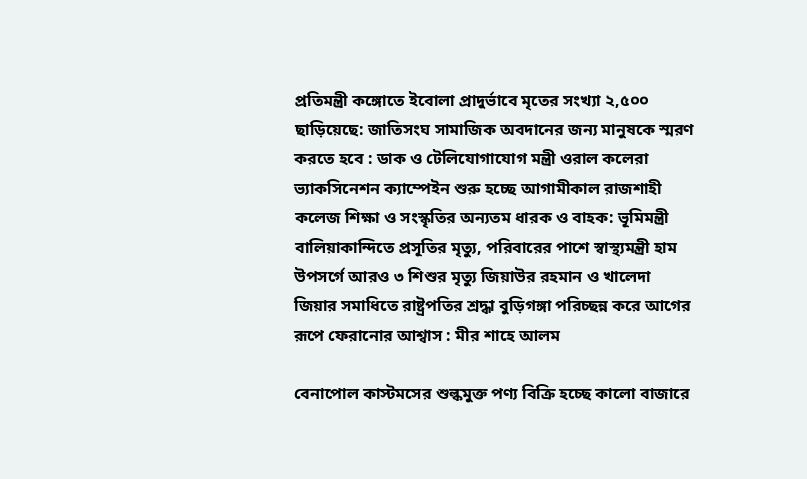প্রতিমন্ত্রী কঙ্গোতে ইবোলা প্রাদুর্ভাবে মৃতের সংখ্যা ২,৫০০ ছাড়িয়েছে: জাতিসংঘ সামাজিক অবদানের জন্য মানুষকে স্মরণ করতে হবে : ডাক ও টেলিযোগাযোগ মন্ত্রী ওরাল কলেরা ভ্যাকসিনেশন ক্যাম্পেইন শুরু হচ্ছে আগামীকাল রাজশাহী কলেজ শিক্ষা ও সংস্কৃতির অন্যতম ধারক ও বাহক: ভূমিমন্ত্রী বালিয়াকান্দিতে প্রসূতির মৃত্যু, পরিবারের পাশে স্বাস্থ্যমন্ত্রী হাম উপসর্গে আরও ৩ শিশুর মৃত্যু জিয়াউর রহমান ও খালেদা জিয়ার সমাধিতে রাষ্ট্রপতির শ্রদ্ধা বুড়িগঙ্গা পরিচ্ছন্ন করে আগের রূপে ফেরানোর আশ্বাস : মীর শাহে আলম

বেনাপোল কাস্টমসের শুল্কমুক্ত পণ্য বিক্রি হচ্ছে কালো বাজারে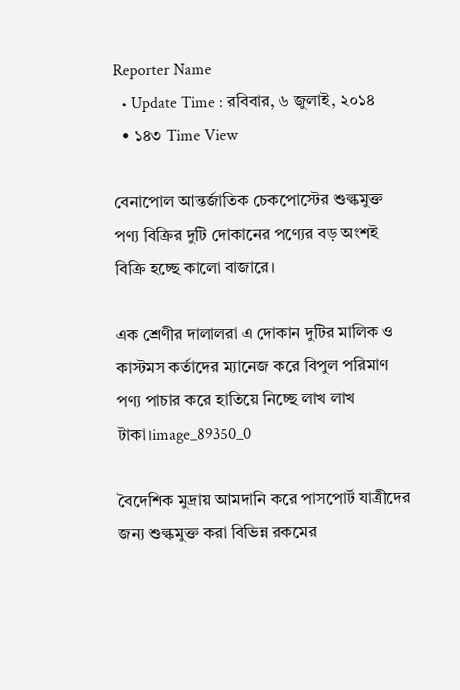Reporter Name
  • Update Time : রবিবার, ৬ জুলাই, ২০১৪
  • ১৪৩ Time View

বেনাপোল আন্তর্জাতিক চেকপোস্টের শুল্কমুক্ত পণ্য বিক্রির দুটি দোকানের পণ্যের বড় অংশই বিক্রি হচ্ছে কালো বাজারে।

এক শ্রেণীর দালালরা এ দোকান দুটির মালিক ও কাস্টমস কর্তাদের ম্যানেজ করে বিপুল পরিমাণ পণ্য পাচার করে হাতিয়ে নিচ্ছে লাখ লাখ টাকা।image_89350_0

বৈদেশিক মুদ্রায় আমদানি করে পাসপোর্ট যাত্রীদের জন্য শুল্কমুক্ত করা বিভিন্ন রকমের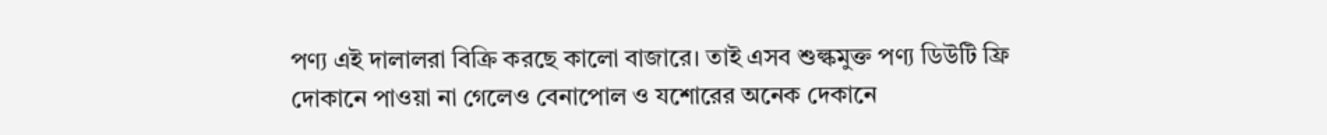পণ্য এই দালালরা বিক্রি করছে কালো বাজারে। তাই এসব শুল্কমুক্ত পণ্য ডিউটি ফ্রি দোকানে পাওয়া না গেলেও বেনাপোল ও যশোরের অনেক দেকানে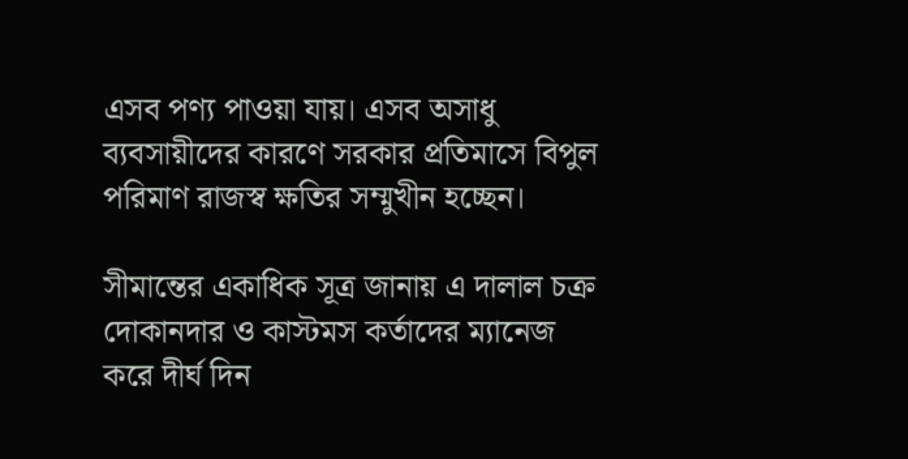এসব পণ্য পাওয়া যায়। এসব অসাধু ব্যবসায়ীদের কারণে সরকার প্রতিমাসে বিপুল পরিমাণ রাজস্ব ক্ষতির সম্মুখীন হচ্ছেন।

সীমান্তের একাধিক সূত্র জানায় এ দালাল চক্র দোকানদার ও কাস্টমস কর্তাদের ম্যানেজ করে দীর্ঘ দিন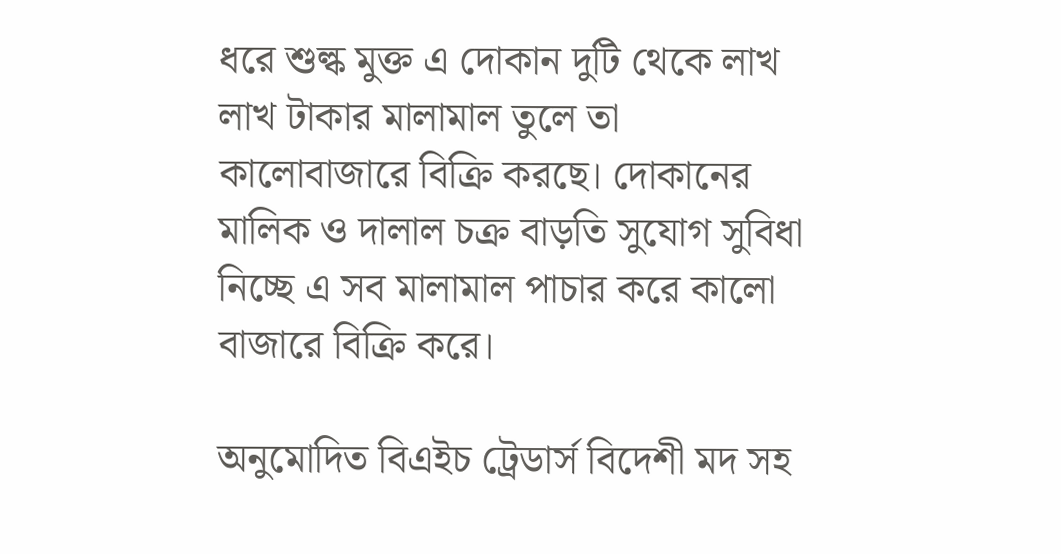ধরে শুল্ক মুক্ত এ দোকান দুটি থেকে লাখ লাখ টাকার মালামাল তুলে তা কালোবাজারে বিক্রি করছে। দোকানের মালিক ও দালাল চক্র বাড়তি সুযোগ সুবিধা নিচ্ছে এ সব মালামাল পাচার করে কালো বাজারে বিক্রি করে।

অনুমোদিত বিএইচ ট্রেডার্স বিদেশী মদ সহ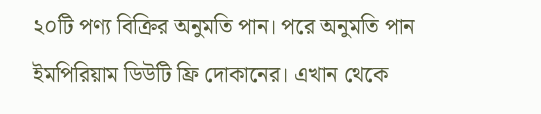২০টি পণ্য বিক্রির অনুমতি পান। পরে অনুমতি পান ইমপিরিয়াম ডিউটি ফ্রি দোকানের। এখান থেকে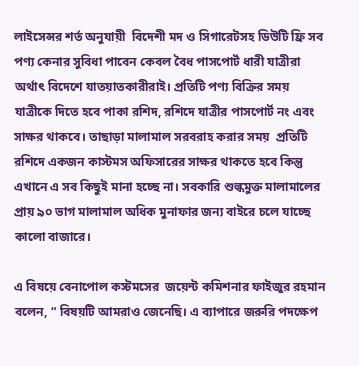লাইসেন্সর শর্ত অনুযায়ী  বিদেশী মদ ও সিগারেটসহ ডিউটি ফ্রি সব পণ্য কেনার সুবিধা পাবেন কেবল বৈধ পাসপোর্ট ধারী যাত্রীরা অর্থাৎ বিদেশে যাতয়াতকারীরাই। প্রতিটি পণ্য বিক্রির সময় যাত্রীকে দিতে হবে পাকা রশিদ, রশিদে যাত্রীর পাসপোর্ট নং এবং সাক্ষর থাকবে। তাছাড়া মালামাল সরবরাহ করার সময়  প্রতিটি রশিদে একজন কাস্টমস অফিসারের সাক্ষর থাকতে হবে কিন্তু এখানে এ সব কিছুই মানা হচ্ছে না। সবকারি শুল্কমুক্ত মালামালের প্রায় ৯০ ভাগ মালামাল অধিক মুনাফার জন্য বাইরে চলে যাচ্ছে কালো বাজারে।

এ বিষয়ে বেনাপোল কস্টমসের  জয়েন্ট কমিশনার ফাইজুর রহমান বলেন, “ বিষয়টি আমরাও জেনেছি। এ ব্যাপারে জরুরি পদক্ষেপ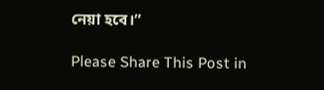নেয়া হবে।”

Please Share This Post in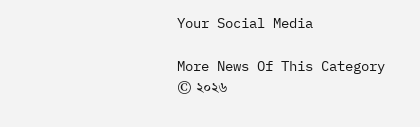Your Social Media

More News Of This Category
© ২০২৬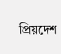প্রিয়দেশ